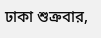ঢাকা শুক্রবার,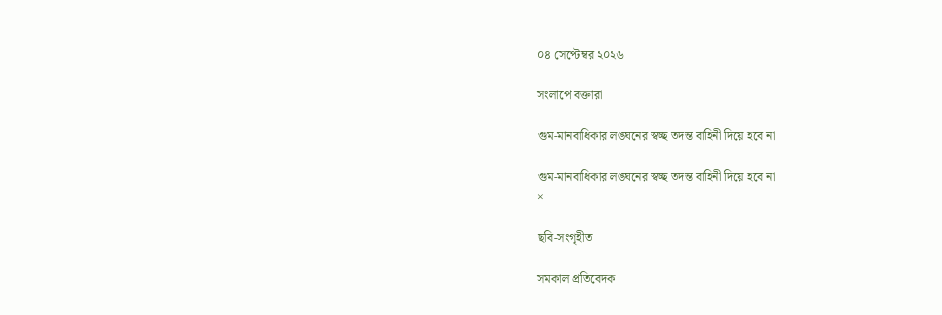০৪ সেপ্টেম্বর ২০২৬

সংলাপে বক্তারা

গুম-মানবাধিকার লঙ্ঘনের স্বচ্ছ তদন্ত বাহিনী দিয়ে হবে না

গুম-মানবাধিকার লঙ্ঘনের স্বচ্ছ তদন্ত বাহিনী দিয়ে হবে না
×

ছবি-সংগৃহীত

সমকাল প্রতিবেদক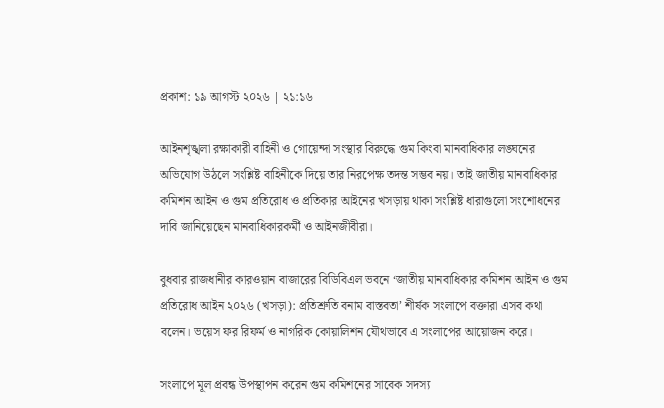প্রকাশ: ১৯ আগস্ট ২০২৬ | ২১:১৬

আইনশৃঙ্খলা রক্ষাকারী বাহিনী ও গোয়েন্দা সংস্থার বিরুদ্ধে গুম কিংবা মানবাধিকার লঙ্ঘনের অভিযোগ উঠলে সংশ্লিষ্ট বাহিনীকে দিয়ে তার নিরপেক্ষ তদন্ত সম্ভব নয়। তাই জাতীয় মানবাধিকার কমিশন আইন ও গুম প্রতিরোধ ও প্রতিকার আইনের খসড়ায় থাকা সংশ্লিষ্ট ধারাগুলো সংশোধনের দাবি জানিয়েছেন মানবাধিকারকর্মী ও আইনজীবীরা।

বুধবার রাজধানীর কারওয়ান বাজারের বিডিবিএল ভবনে ‘জাতীয় মানবাধিকার কমিশন আইন ও গুম প্রতিরোধ আইন ২০২৬ (খসড়া): প্রতিশ্রুতি বনাম বাস্তবতা’ শীর্ষক সংলাপে বক্তারা এসব কথা বলেন। ভয়েস ফর রিফর্ম ও নাগরিক কোয়ালিশন যৌথভাবে এ সংলাপের আয়োজন করে।

সংলাপে মূল প্রবন্ধ উপস্থাপন করেন গুম কমিশনের সাবেক সদস্য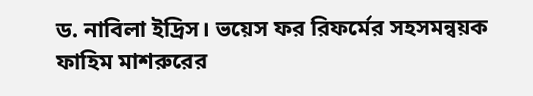ড. নাবিলা ইদ্রিস। ভয়েস ফর রিফর্মের সহসমন্বয়ক ফাহিম মাশরুরের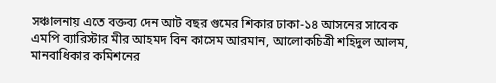সঞ্চালনায় এতে বক্তব্য দেন আট বছর গুমের শিকার ঢাকা-১৪ আসনের সাবেক এমপি ব্যারিস্টার মীর আহমদ বিন কাসেম আরমান, আলোকচিত্রী শহিদুল আলম, মানবাধিকার কমিশনের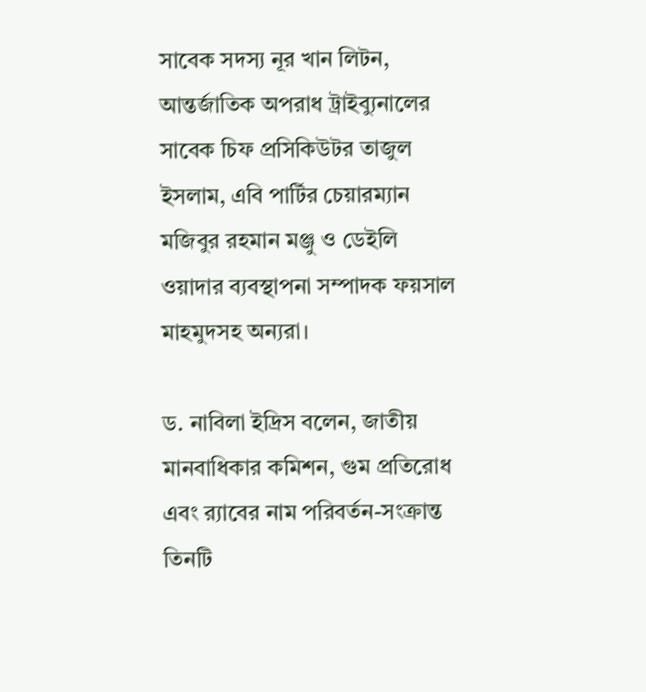সাবেক সদস্য নূর খান লিটন, আন্তর্জাতিক অপরাধ ট্রাইব্যুনালের সাবেক চিফ প্রসিকিউটর তাজুল ইসলাম, এবি পার্টির চেয়ারম্যান মজিবুর রহমান মঞ্জু ও ডেইলি ওয়াদার ব্যবস্থাপনা সম্পাদক ফয়সাল মাহমুদসহ অন্যরা।

ড. নাবিলা ইদ্রিস বলেন, জাতীয় মানবাধিকার কমিশন, গুম প্রতিরোধ এবং র‍্যাবের নাম পরিবর্তন-সংক্রান্ত তিনটি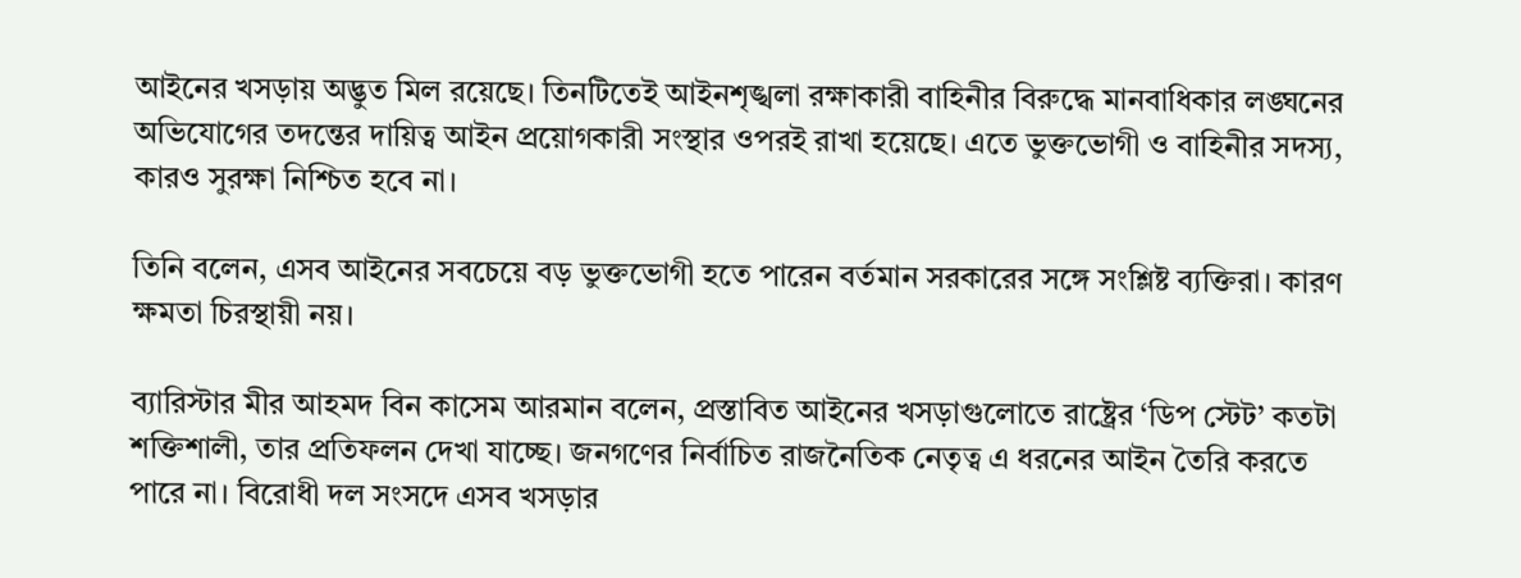আইনের খসড়ায় অদ্ভুত মিল রয়েছে। তিনটিতেই আইনশৃঙ্খলা রক্ষাকারী বাহিনীর বিরুদ্ধে মানবাধিকার লঙ্ঘনের অভিযোগের তদন্তের দায়িত্ব আইন প্রয়োগকারী সংস্থার ওপরই রাখা হয়েছে। এতে ভুক্তভোগী ও বাহিনীর সদস্য, কারও সুরক্ষা নিশ্চিত হবে না।

তিনি বলেন, এসব আইনের সবচেয়ে বড় ভুক্তভোগী হতে পারেন বর্তমান সরকারের সঙ্গে সংশ্লিষ্ট ব্যক্তিরা। কারণ ক্ষমতা চিরস্থায়ী নয়।

ব্যারিস্টার মীর আহমদ বিন কাসেম আরমান বলেন, প্রস্তাবিত আইনের খসড়াগুলোতে রাষ্ট্রের ‘ডিপ স্টেট’ কতটা শক্তিশালী, তার প্রতিফলন দেখা যাচ্ছে। জনগণের নির্বাচিত রাজনৈতিক নেতৃত্ব এ ধরনের আইন তৈরি করতে পারে না। বিরোধী দল সংসদে এসব খসড়ার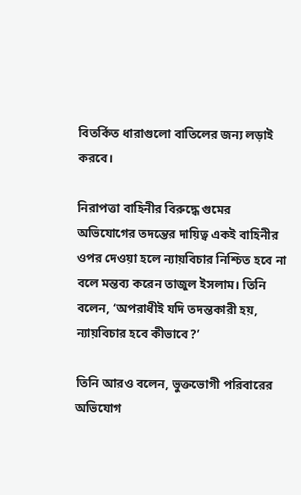বিতর্কিত ধারাগুলো বাতিলের জন্য লড়াই করবে।

নিরাপত্তা বাহিনীর বিরুদ্ধে গুমের অভিযোগের তদন্তের দায়িত্ব একই বাহিনীর ওপর দেওয়া হলে ন্যায়বিচার নিশ্চিত হবে না বলে মন্তব্য করেন তাজুল ইসলাম। তিনি বলেন, ‘অপরাধীই যদি তদন্তকারী হয়, ন্যায়বিচার হবে কীভাবে?’

তিনি আরও বলেন, ভুক্তভোগী পরিবারের অভিযোগ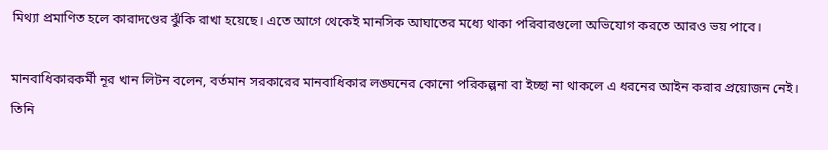মিথ্যা প্রমাণিত হলে কারাদণ্ডের ঝুঁকি রাখা হয়েছে। এতে আগে থেকেই মানসিক আঘাতের মধ্যে থাকা পরিবারগুলো অভিযোগ করতে আরও ভয় পাবে।

মানবাধিকারকর্মী নূর খান লিটন বলেন, বর্তমান সরকারের মানবাধিকার লঙ্ঘনের কোনো পরিকল্পনা বা ইচ্ছা না থাকলে এ ধরনের আইন করার প্রয়োজন নেই। তিনি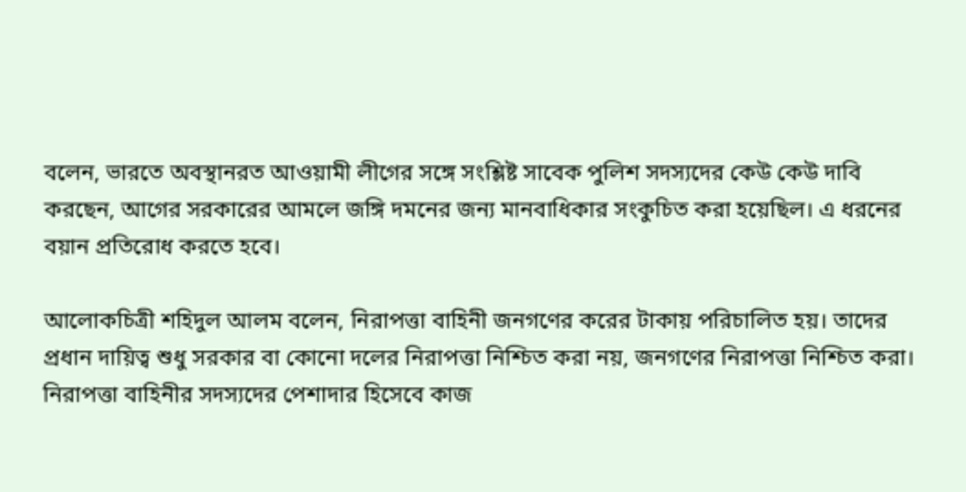বলেন, ভারতে অবস্থানরত আওয়ামী লীগের সঙ্গে সংশ্লিষ্ট সাবেক পুলিশ সদস্যদের কেউ কেউ দাবি করছেন, আগের সরকারের আমলে জঙ্গি দমনের জন্য মানবাধিকার সংকুচিত করা হয়েছিল। এ ধরনের বয়ান প্রতিরোধ করতে হবে।

আলোকচিত্রী শহিদুল আলম বলেন, নিরাপত্তা বাহিনী জনগণের করের টাকায় পরিচালিত হয়। তাদের প্রধান দায়িত্ব শুধু সরকার বা কোনো দলের নিরাপত্তা নিশ্চিত করা নয়, জনগণের নিরাপত্তা নিশ্চিত করা। নিরাপত্তা বাহিনীর সদস্যদের পেশাদার হিসেবে কাজ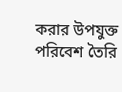করার উপযুক্ত পরিবেশ তৈরি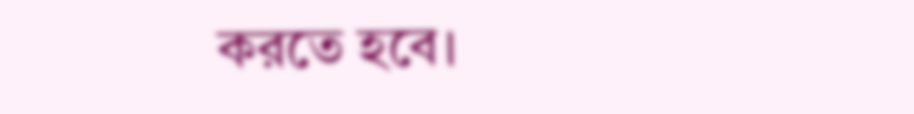করতে হবে।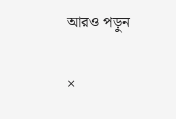আরও পড়ুন

×